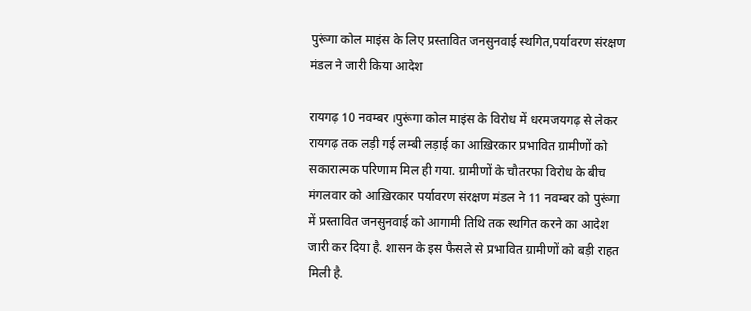पुरूंगा कोल माइंस के लिए प्रस्तावित जनसुनवाई स्थगित,पर्यावरण संरक्षण मंडल ने जारी किया आदेश

रायगढ़ 10 नवम्बर ।पुरूंगा कोल माइंस के विरोध में धरमजयगढ़ से लेकर रायगढ़ तक लड़ी गई लम्बी लड़ाई का आख़िरकार प्रभावित ग्रामीणों को सकारात्मक परिणाम मिल ही गया. ग्रामीणों के चौतरफा विरोध के बीच मंगलवार को आख़िरकार पर्यावरण संरक्षण मंडल ने 11 नवम्बर को पुरूंगा में प्रस्तावित जनसुनवाई को आगामी तिथि तक स्थगित करने का आदेश जारी कर दिया है. शासन के इस फैसले से प्रभावित ग्रामीणों को बड़ी राहत मिली है.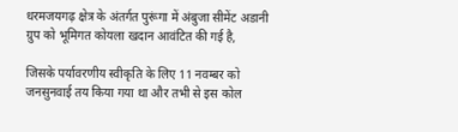धरमजयगढ़ क्षेत्र के अंतर्गत पुरूंगा में अंबुजा सीमेंट अडानी ग्रुप को भूमिगत कोयला खदान आवंटित की गई है,

जिसके पर्यावरणीय स्वीकृति के लिए 11 नवम्बर को जनसुनवाई तय किया गया था और तभी से इस कोल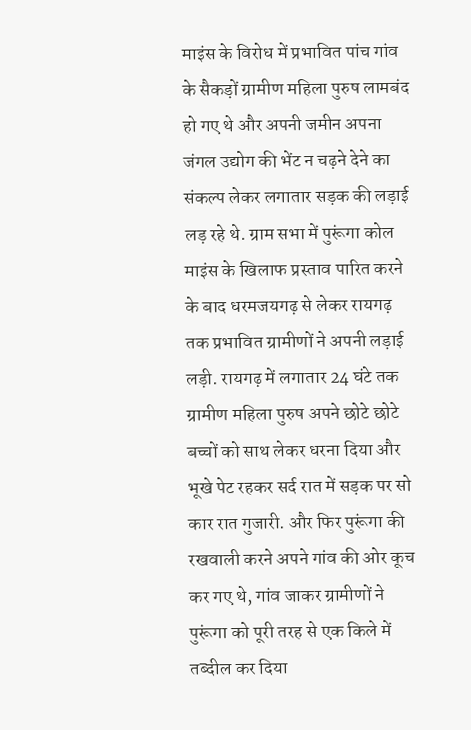माइंस के विरोध में प्रभावित पांच गांव के सैकड़ों ग्रामीण महिला पुरुष लामबंद हो गए थे और अपनी जमीन अपना जंगल उद्योग की भेंट न चढ़ने देने का संकल्प लेकर लगातार सड़क की लड़ाई लड़ रहे थे. ग्राम सभा में पुरूंगा कोल माइंस के खिलाफ प्रस्ताव पारित करने के बाद धरमजयगढ़ से लेकर रायगढ़ तक प्रभावित ग्रामीणों ने अपनी लड़ाई लड़ी. रायगढ़ में लगातार 24 घंटे तक ग्रामीण महिला पुरुष अपने छोटे छोटे बच्चों को साथ लेकर धरना दिया और भूखे पेट रहकर सर्द रात में सड़क पर सो कार रात गुजारी. और फिर पुरूंगा की रखवाली करने अपने गांव की ओर कूच कर गए थे, गांव जाकर ग्रामीणों ने पुरूंगा को पूरी तरह से एक किले में तब्दील कर दिया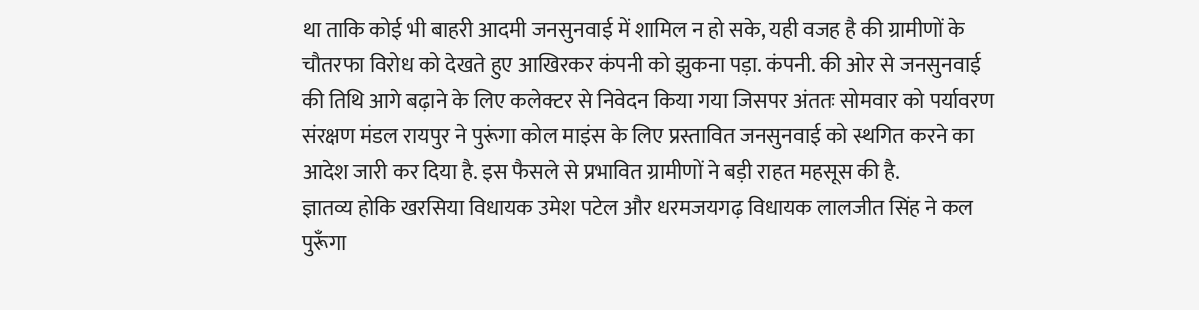था ताकि कोई भी बाहरी आदमी जनसुनवाई में शामिल न हो सके, यही वजह है की ग्रामीणों के चौतरफा विरोध को देखते हुए आखिरकर कंपनी को झुकना पड़ा. कंपनी. की ओर से जनसुनवाई की तिथि आगे बढ़ाने के लिए कलेक्टर से निवेदन किया गया जिसपर अंततः सोमवार को पर्यावरण संरक्षण मंडल रायपुर ने पुरूंगा कोल माइंस के लिए प्रस्तावित जनसुनवाई को स्थगित करने का आदेश जारी कर दिया है. इस फैसले से प्रभावित ग्रामीणों ने बड़ी राहत महसूस की है.
ज्ञातव्य होकि खरसिया विधायक उमेश पटेल और धरमजयगढ़ विधायक लालजीत सिंह ने कल पुरूँगा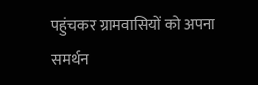पहुंचकर ग्रामवासियों को अपना समर्थन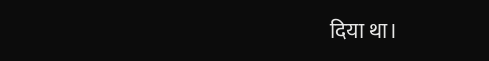दिया था।